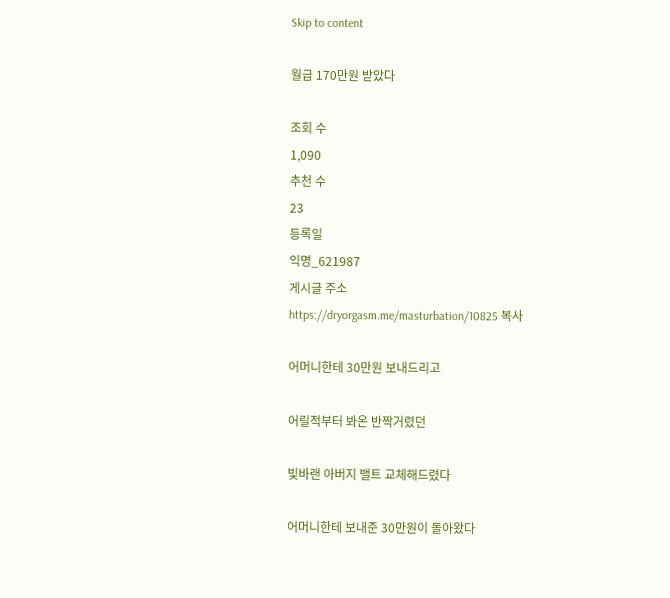Skip to content

월급 170만원 받았다

조회 수
1,090
추천 수
23
등록일
익명_621987
게시글 주소
https://dryorgasm.me/masturbation/10825 복사

어머니한테 30만원 보내드리고

어릴적부터 봐온 반짝거렸던

빛바랜 아버지 밸트 교체해드렸다

어머니한테 보내준 30만원이 돌아왔다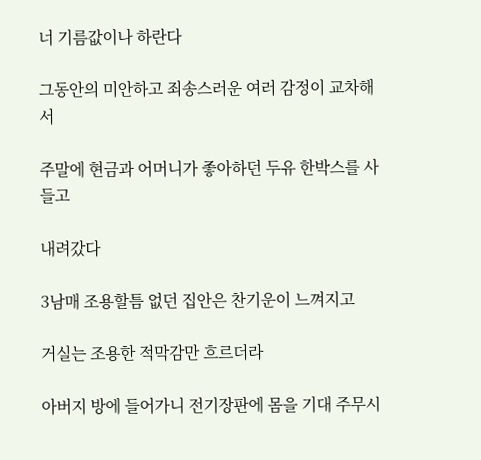너 기름값이나 하란다

그동안의 미안하고 죄송스러운 여러 감정이 교차해서

주말에 현금과 어머니가 좋아하던 두유 한박스를 사들고

내려갔다

3남매 조용할틈 없던 집안은 찬기운이 느껴지고

거실는 조용한 적막감만 흐르더라

아버지 방에 들어가니 전기장판에 몸을 기대 주무시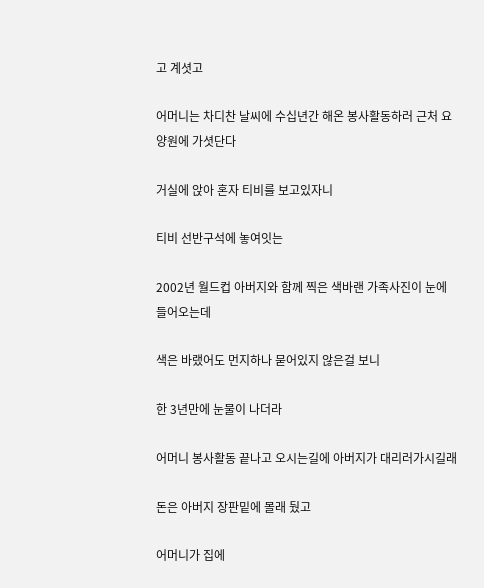고 계셧고

어머니는 차디찬 날씨에 수십년간 해온 봉사활동하러 근처 요양원에 가셧단다

거실에 앉아 혼자 티비를 보고있자니

티비 선반구석에 놓여잇는

2002년 월드컵 아버지와 함께 찍은 색바랜 가족사진이 눈에 들어오는데

색은 바랬어도 먼지하나 묻어있지 않은걸 보니

한 3년만에 눈물이 나더라

어머니 봉사활동 끝나고 오시는길에 아버지가 대리러가시길래

돈은 아버지 장판밑에 몰래 뒀고

어머니가 집에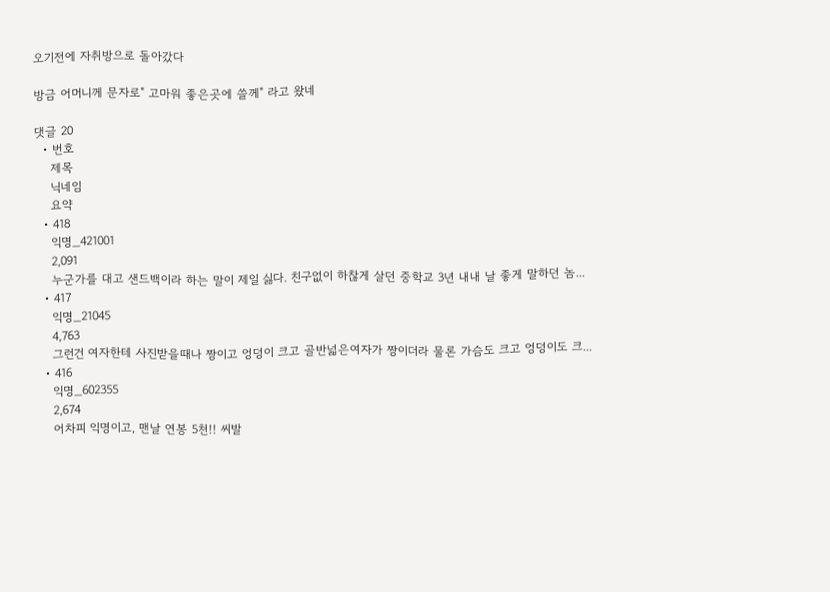오기전에 자취방으로 돌아갔다

방금 어머니께 문자로" 고마워 좋은곳에 쓸께" 라고 왔네

댓글 20
  • 번호
    제목
    닉네임
    요약
  • 418
    익명_421001
    2,091
    누군가를 대고 샌드백이라 하는 말이 제일 싫다. 친구없이 하찮게 살던 중학교 3년 내내 날 좋게 말하던 놈...
  • 417
    익명_21045
    4,763
    그런건 여자한테 사진받을때나 짱이고 엉덩이 크고 골반넓은여자가 짱이더라 물론 가슴도 크고 엉덩이도 크...
  • 416
    익명_602355
    2,674
    어차피 익명이고, 맨날 연봉 5천!! 씨발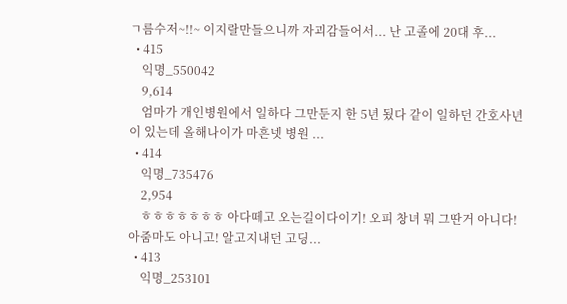ㄱ름수저~!!~ 이지랄만들으니까 자괴감들어서... 난 고졸에 20대 후...
  • 415
    익명_550042
    9,614
    엄마가 개인병원에서 일하다 그만둔지 한 5년 됬다 같이 일하던 간호사년이 있는데 올해나이가 마흔넷 병원 ...
  • 414
    익명_735476
    2,954
    ㅎㅎㅎㅎㅎㅎㅎ 아다떼고 오는길이다이기! 오피 창녀 뭐 그딴거 아니다! 아줌마도 아니고! 알고지내던 고딩...
  • 413
    익명_253101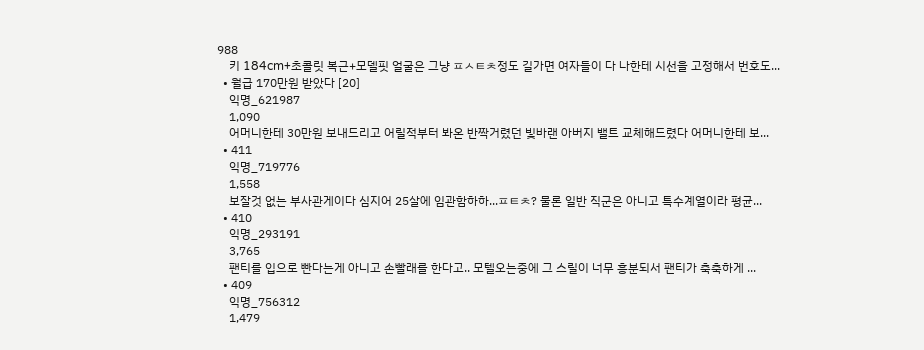988
    키 184cm+초콜릿 복근+모델핏 얼굴은 그냥 ㅍㅅㅌㅊ정도 길가면 여자들이 다 나한테 시선을 고정해서 번호도...
  • 월급 170만원 받았다 [20]
    익명_621987
    1,090
    어머니한테 30만원 보내드리고 어릴적부터 봐온 반짝거렸던 빛바랜 아버지 밸트 교체해드렸다 어머니한테 보...
  • 411
    익명_719776
    1,558
    보잘것 없는 부사관게이다 심지어 25살에 임관함하하...ㅍㅌㅊ? 물론 일반 직군은 아니고 특수계열이라 평균...
  • 410
    익명_293191
    3,765
    팬티를 입으로 빤다는게 아니고 손빨래를 한다고.. 모텔오는중에 그 스릴이 너무 흥분되서 팬티가 축축하게 ...
  • 409
    익명_756312
    1,479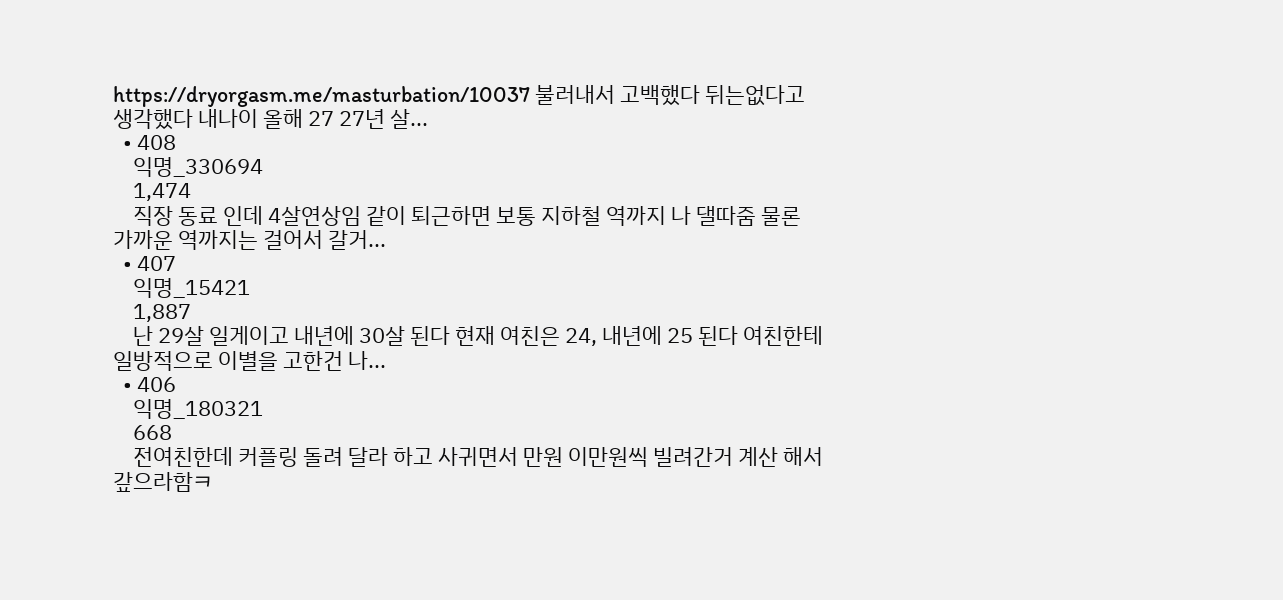https://dryorgasm.me/masturbation/10037 불러내서 고백했다 뒤는없다고 생각했다 내나이 올해 27 27년 살...
  • 408
    익명_330694
    1,474
    직장 동료 인데 4살연상임 같이 퇴근하면 보통 지하철 역까지 나 댈따줌 물론 가까운 역까지는 걸어서 갈거...
  • 407
    익명_15421
    1,887
    난 29살 일게이고 내년에 30살 된다 현재 여친은 24, 내년에 25 된다 여친한테 일방적으로 이별을 고한건 나...
  • 406
    익명_180321
    668
    전여친한데 커플링 돌려 달라 하고 사귀면서 만원 이만원씩 빌려간거 계산 해서 갚으라함ㅋ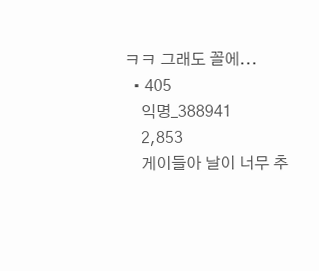ㅋㅋ 그래도 꼴에...
  • 405
    익명_388941
    2,853
    게이들아 날이 너무 추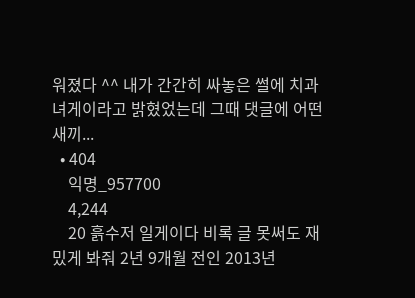워졌다 ^^ 내가 간간히 싸놓은 썰에 치과녀게이라고 밝혔었는데 그때 댓글에 어떤새끼...
  • 404
    익명_957700
    4,244
    20 흙수저 일게이다 비록 글 못써도 재밌게 봐줘 2년 9개월 전인 2013년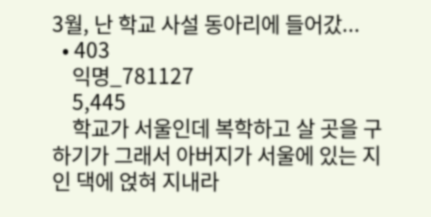3월, 난 학교 사설 동아리에 들어갔...
  • 403
    익명_781127
    5,445
    학교가 서울인데 복학하고 살 곳을 구하기가 그래서 아버지가 서울에 있는 지인 댁에 얹혀 지내라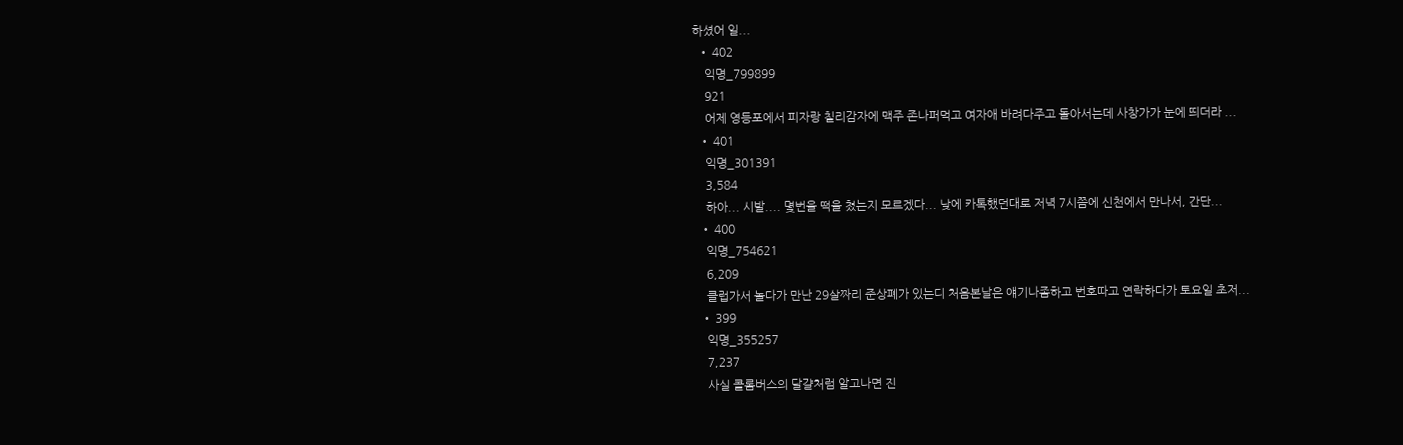하셨어 일...
  • 402
    익명_799899
    921
    어제 영등포에서 피자랑 칠리감자에 맥주 존나퍼먹고 여자애 바려다주고 돌아서는데 사창가가 눈에 띄더라 ...
  • 401
    익명_301391
    3,584
    하아... 시발.... 몇번을 떡을 쳤는지 모르겠다... 낮에 카톡했던대로 저녁 7시쯤에 신천에서 만나서, 간단...
  • 400
    익명_754621
    6,209
    클럽가서 놀다가 만난 29살짜리 준상폐가 있는디 처음본날은 얘기나좀하고 번호따고 연락하다가 토요일 초저...
  • 399
    익명_355257
    7,237
    사실 콜롬버스의 달걀처럼 알고나면 진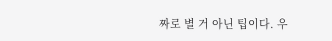짜로 별 거 아닌 팁이다. 우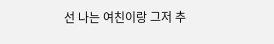선 나는 여친이랑 그저 추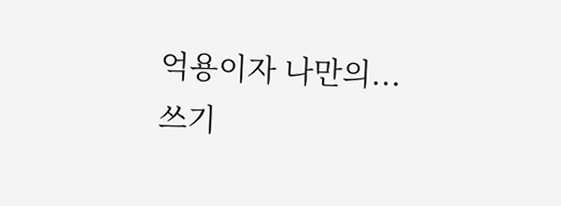억용이자 나만의...
쓰기